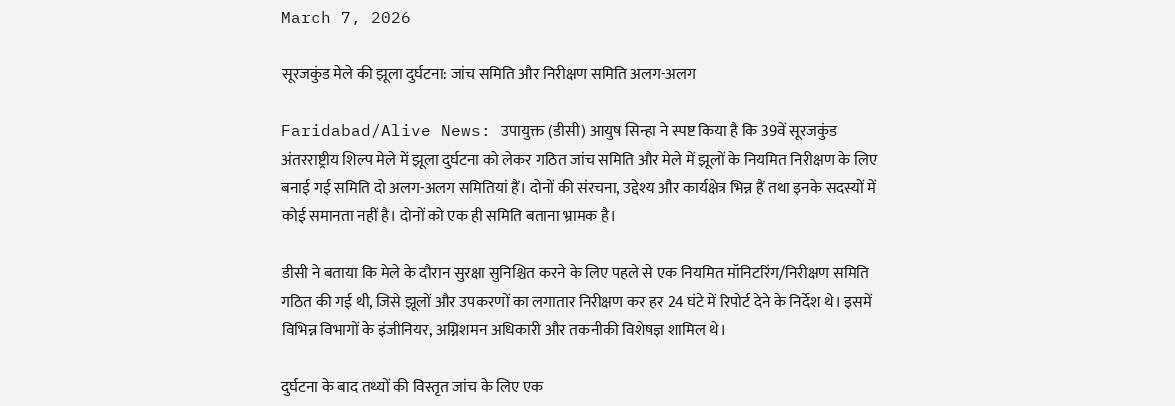March 7, 2026

सूरजकुंड मेले की झूला दुर्घटना: जांच समिति और निरीक्षण समिति अलग-अलग

Faridabad/Alive News: उपायुक्त (डीसी) आयुष सिन्हा ने स्पष्ट किया है कि 39वें सूरजकुंड अंतरराष्ट्रीय शिल्प मेले में झूला दुर्घटना को लेकर गठित जांच समिति और मेले में झूलों के नियमित निरीक्षण के लिए बनाई गई समिति दो अलग-अलग समितियां हैं। दोनों की संरचना, उद्देश्य और कार्यक्षेत्र भिन्न हैं तथा इनके सदस्यों में कोई समानता नहीं है। दोनों को एक ही समिति बताना भ्रामक है।

डीसी ने बताया कि मेले के दौरान सुरक्षा सुनिश्चित करने के लिए पहले से एक नियमित मॉनिटरिंग/निरीक्षण समिति गठित की गई थी, जिसे झूलों और उपकरणों का लगातार निरीक्षण कर हर 24 घंटे में रिपोर्ट देने के निर्देश थे। इसमें विभिन्न विभागों के इंजीनियर, अग्निशमन अधिकारी और तकनीकी विशेषज्ञ शामिल थे।

दुर्घटना के बाद तथ्यों की विस्तृत जांच के लिए एक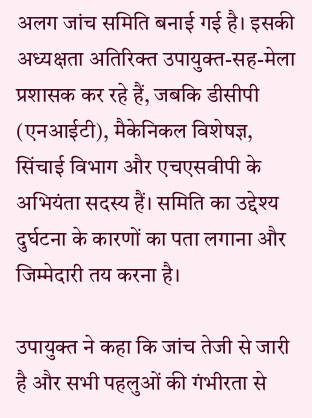अलग जांच समिति बनाई गई है। इसकी अध्यक्षता अतिरिक्त उपायुक्त-सह-मेला प्रशासक कर रहे हैं, जबकि डीसीपी (एनआईटी), मैकेनिकल विशेषज्ञ, सिंचाई विभाग और एचएसवीपी के अभियंता सदस्य हैं। समिति का उद्देश्य दुर्घटना के कारणों का पता लगाना और जिम्मेदारी तय करना है।

उपायुक्त ने कहा कि जांच तेजी से जारी है और सभी पहलुओं की गंभीरता से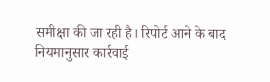समीक्षा की जा रही है। रिपोर्ट आने के बाद नियमानुसार कार्रवाई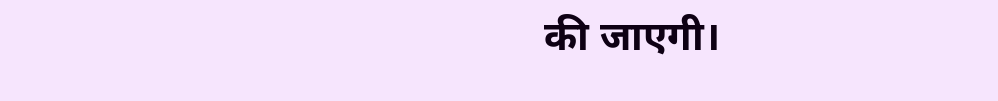की जाएगी।